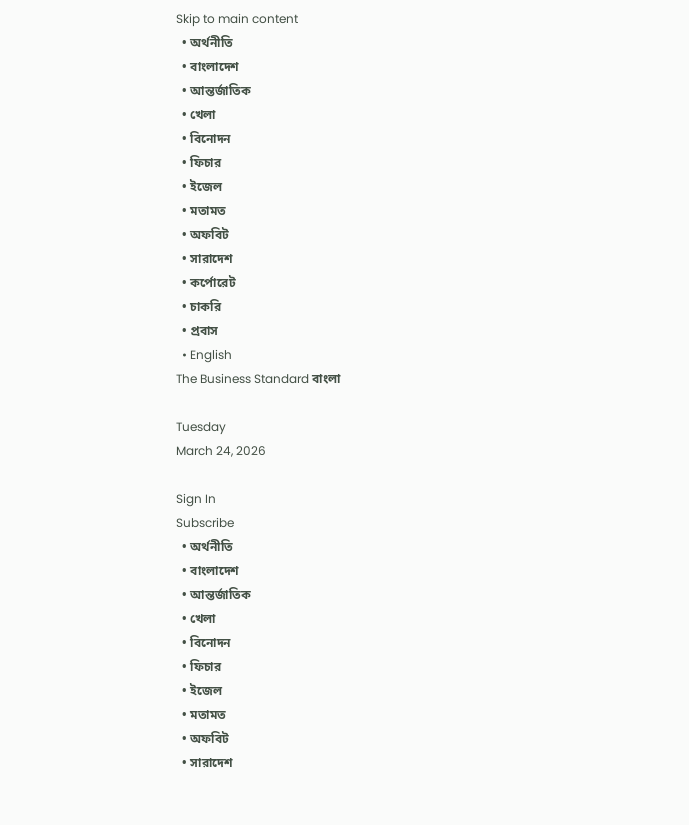Skip to main content
  • অর্থনীতি
  • বাংলাদেশ
  • আন্তর্জাতিক
  • খেলা
  • বিনোদন
  • ফিচার
  • ইজেল
  • মতামত
  • অফবিট
  • সারাদেশ
  • কর্পোরেট
  • চাকরি
  • প্রবাস
  • English
The Business Standard বাংলা

Tuesday
March 24, 2026

Sign In
Subscribe
  • অর্থনীতি
  • বাংলাদেশ
  • আন্তর্জাতিক
  • খেলা
  • বিনোদন
  • ফিচার
  • ইজেল
  • মতামত
  • অফবিট
  • সারাদেশ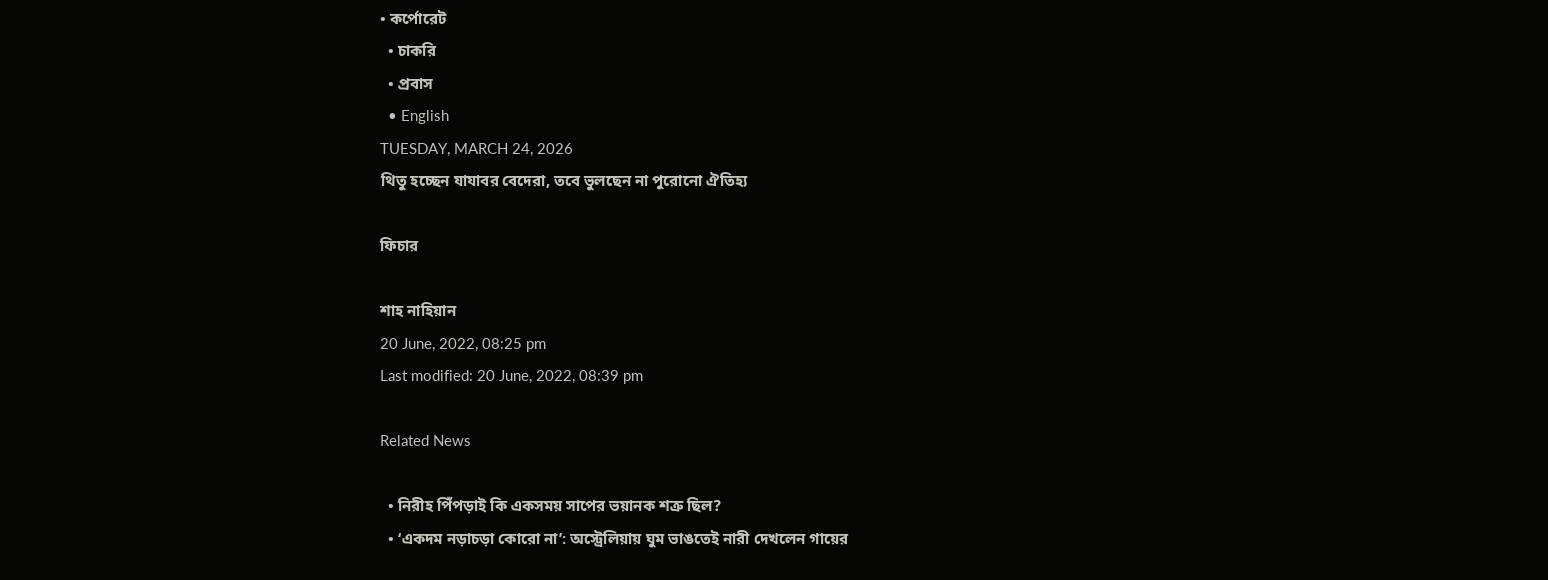• কর্পোরেট
  • চাকরি
  • প্রবাস
  • English
TUESDAY, MARCH 24, 2026
থিতু হচ্ছেন যাযাবর বেদেরা, তবে ভুলছেন না পুরোনো ঐতিহ্য

ফিচার

শাহ নাহিয়ান
20 June, 2022, 08:25 pm
Last modified: 20 June, 2022, 08:39 pm

Related News

  • নিরীহ পিঁপড়াই কি একসময় সাপের ভয়ানক শত্রু ছিল?
  • ‘একদম নড়াচড়া কোরো না’: অস্ট্রেলিয়ায় ঘুম ভাঙতেই নারী দেখলেন গায়ের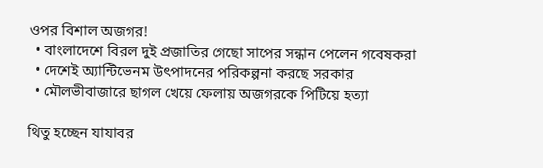ওপর বিশাল অজগর!
  • বাংলাদেশে বিরল দুই প্রজাতির গেছো সাপের সন্ধান পেলেন গবেষকরা
  • দেশেই অ্যান্টিভেনম উৎপাদনের পরিকল্পনা করছে সরকার
  • মৌলভীবাজারে ছাগল খেয়ে ফেলায় অজগরকে পিটিয়ে হত্যা

থিতু হচ্ছেন যাযাবর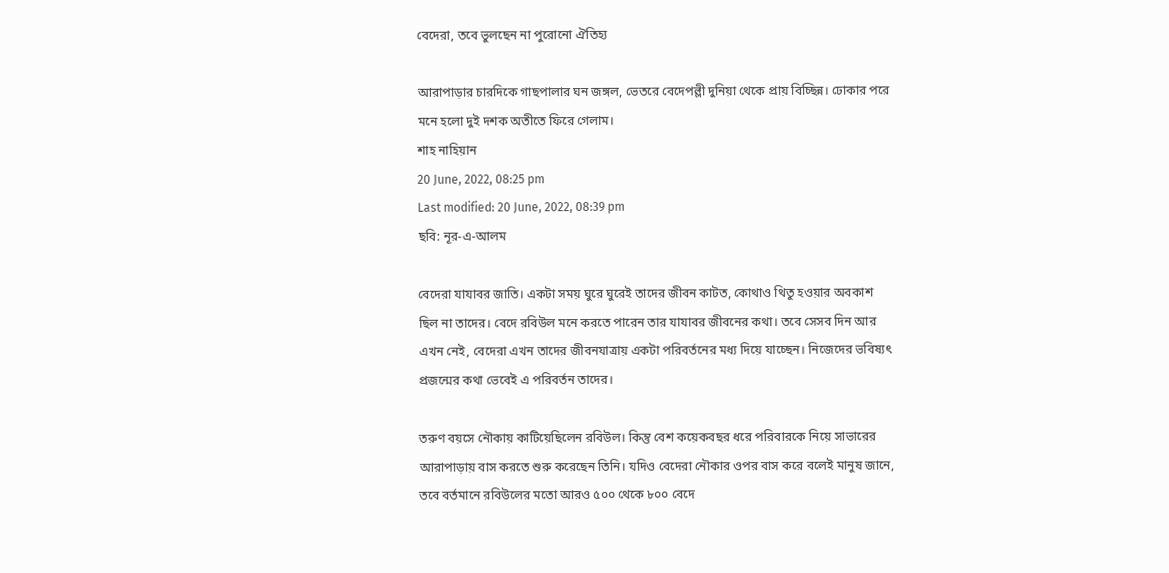বেদেরা, তবে ভুলছেন না পুরোনো ঐতিহ্য

আরাপাড়ার চারদিকে গাছপালার ঘন জঙ্গল, ভেতরে বেদেপল্লী দুনিয়া থেকে প্রায় বিচ্ছিন্ন। ঢোকার পরে মনে হলো দুই দশক অতীতে ফিরে গেলাম।
শাহ নাহিয়ান
20 June, 2022, 08:25 pm
Last modified: 20 June, 2022, 08:39 pm
ছবি: নূর-এ-আলম

বেদেরা যাযাবর জাতি। একটা সময় ঘুরে ঘুরেই তাদের জীবন কাটত, কোথাও থিতু হওয়ার অবকাশ ছিল না তাদের। বেদে রবিউল মনে করতে পারেন তার যাযাবর জীবনের কথা। তবে সেসব দিন আর এখন নেই, বেদেরা এখন তাদের জীবনযাত্রায় একটা পরিবর্তনের মধ্য দিয়ে যাচ্ছেন। নিজেদের ভবিষ্যৎ প্রজন্মের কথা ভেবেই এ পরিবর্তন তাদের।

তরুণ বয়সে নৌকায় কাটিয়েছিলেন রবিউল। কিন্তু বেশ কয়েকবছর ধরে পরিবারকে নিয়ে সাভারের আরাপাড়ায় বাস করতে শুরু করেছেন তিনি। যদিও বেদেরা নৌকার ওপর বাস করে বলেই মানুষ জানে, তবে বর্তমানে রবিউলের মতো আরও ৫০০ থেকে ৮০০ বেদে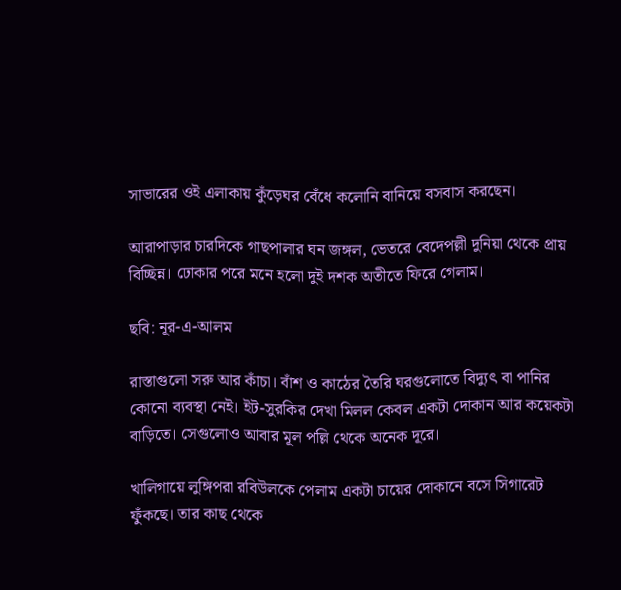সাভারের ওই এলাকায় কুঁড়েঘর বেঁধে কলোনি বানিয়ে বসবাস করছেন।

আরাপাড়ার চারদিকে গাছপালার ঘন জঙ্গল, ভেতরে বেদেপল্লী দুনিয়া থেকে প্রায় বিচ্ছিন্ন। ঢোকার পরে মনে হলো দুই দশক অতীতে ফিরে গেলাম।

ছবি: নূর-এ-আলম

রাস্তাগুলো সরু আর কাঁচা। বাঁশ ও কাঠের তৈরি ঘরগুলোতে বিদ্যুৎ বা পানির কোনো ব্যবস্থা নেই। ইট-সুরকির দেখা মিলল কেবল একটা দোকান আর কয়েকটা বাড়িতে। সেগুলোও আবার মূল পল্লি থেকে অনেক দূরে।

খালিগায়ে লুঙ্গিপরা রবিউলকে পেলাম একটা চায়ের দোকানে বসে সিগারেট ফুঁকছে। তার কাছ থেকে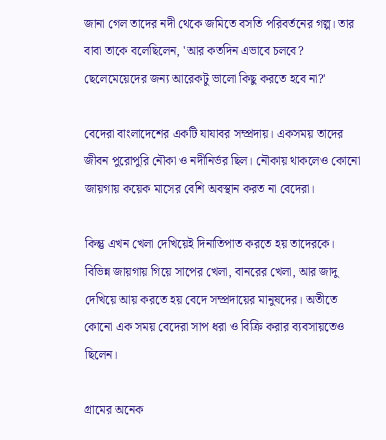জানা গেল তাদের নদী থেকে জমিতে বসতি পরিবর্তনের গল্প। তার বাবা তাকে বলেছিলেন, 'আর কতদিন এভাবে চলবে? ছেলেমেয়েদের জন্য আরেকটু ভালো কিছু করতে হবে না?'

বেদেরা বাংলাদেশের একটি যাযাবর সম্প্রদায়। একসময় তাদের জীবন পুরোপুরি নৌকা ও নদীনির্ভর ছিল। নৌকায় থাকলেও কোনো জায়গায় কয়েক মাসের বেশি অবস্থান করত না বেদেরা।

কিন্তু এখন খেলা দেখিয়েই দিনাতিপাত করতে হয় তাদেরকে। বিভিন্ন জায়গায় গিয়ে সাপের খেলা, বানরের খেলা, আর জাদু দেখিয়ে আয় করতে হয় বেদে সম্প্রদায়ের মানুষদের। অতীতে কোনো এক সময় বেদেরা সাপ ধরা ও বিক্রি করার ব্যবসায়তেও ছিলেন।

গ্রামের অনেক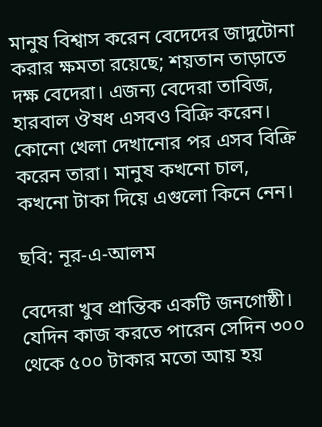মানুষ বিশ্বাস করেন বেদেদের জাদুটোনা করার ক্ষমতা রয়েছে; শয়তান তাড়াতে দক্ষ বেদেরা। এজন্য বেদেরা তাবিজ, হারবাল ঔষধ এসবও বিক্রি করেন। কোনো খেলা দেখানোর পর এসব বিক্রি করেন তারা। মানুষ কখনো চাল, কখনো টাকা দিয়ে এগুলো কিনে নেন।

ছবি: নূর-এ-আলম

বেদেরা খুব প্রান্তিক একটি জনগোষ্ঠী। যেদিন কাজ করতে পারেন সেদিন ৩০০ থেকে ৫০০ টাকার মতো আয় হয়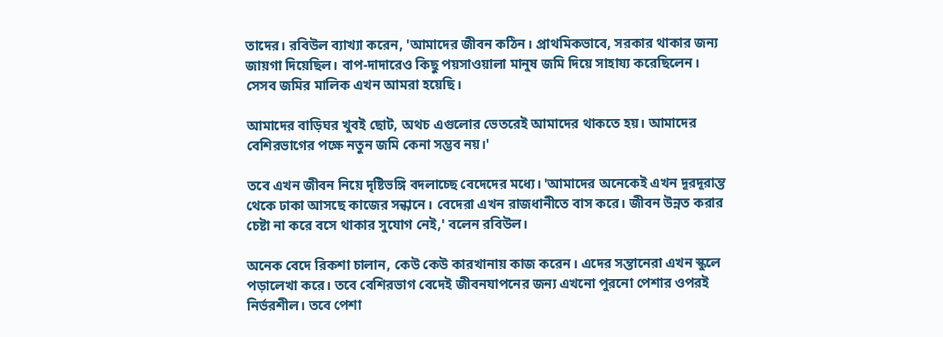তাদের। রবিউল ব্যাখ্যা করেন, 'আমাদের জীবন কঠিন। প্রাথমিকভাবে, সরকার থাকার জন্য জায়গা দিয়েছিল। বাপ-দাদারেও কিছু পয়সাওয়ালা মানুষ জমি দিয়ে সাহায্য করেছিলেন। সেসব জমির মালিক এখন আমরা হয়েছি।

আমাদের বাড়িঘর খুবই ছোট, অথচ এগুলোর ভেতরেই আমাদের থাকতে হয়। আমাদের বেশিরভাগের পক্ষে নতুন জমি কেনা সম্ভব নয়।'

তবে এখন জীবন নিয়ে দৃষ্টিভঙ্গি বদলাচ্ছে বেদেদের মধ্যে। 'আমাদের অনেকেই এখন দূরদূরান্ত থেকে ঢাকা আসছে কাজের সন্ধানে। বেদেরা এখন রাজধানীতে বাস করে। জীবন উন্নত করার চেষ্টা না করে বসে থাকার সুযোগ নেই,' বলেন রবিউল।

অনেক বেদে রিকশা চালান, কেউ কেউ কারখানায় কাজ করেন। এদের সন্তানেরা এখন স্কুলে পড়ালেখা করে। তবে বেশিরভাগ বেদেই জীবনযাপনের জন্য এখনো পুরনো পেশার ওপরই নির্ভরশীল। তবে পেশা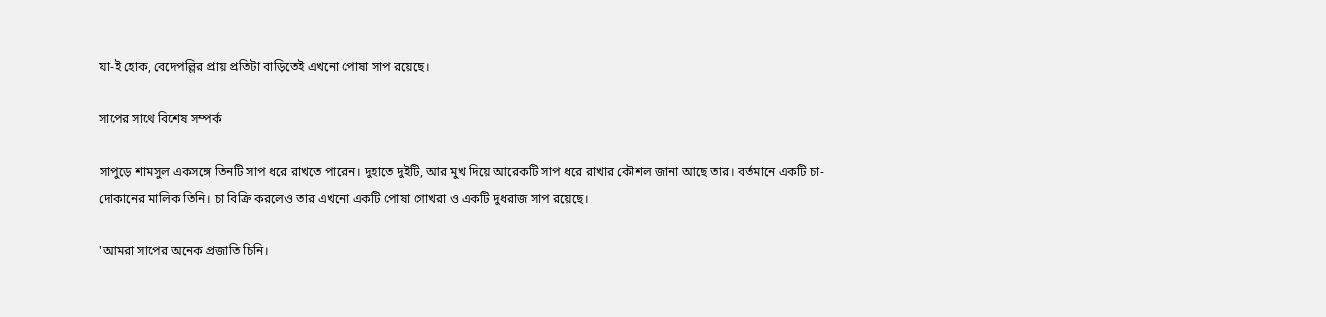যা-ই হোক, বেদেপল্লির প্রায় প্রতিটা বাড়িতেই এখনো পোষা সাপ রয়েছে।

সাপের সাথে বিশেষ সম্পর্ক

সাপুড়ে শামসুল একসঙ্গে তিনটি সাপ ধরে রাখতে পারেন। দুহাতে দুইটি, আর মুখ দিয়ে আরেকটি সাপ ধরে রাখার কৌশল জানা আছে তার। বর্তমানে একটি চা-দোকানের মালিক তিনি। চা বিক্রি করলেও তার এখনো একটি পোষা গোখরা ও একটি দুধরাজ সাপ রয়েছে।

'আমরা সাপের অনেক প্রজাতি চিনি।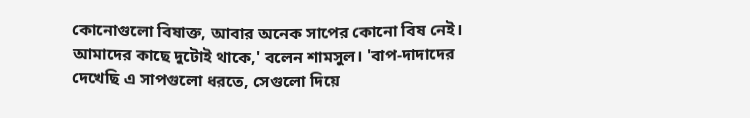কোনোগুলো বিষাক্ত, আবার অনেক সাপের কোনো বিষ নেই। আমাদের কাছে দুটোই থাকে,' বলেন শামসুল। 'বাপ-দাদাদের দেখেছি এ সাপগুলো ধরতে, সেগুলো দিয়ে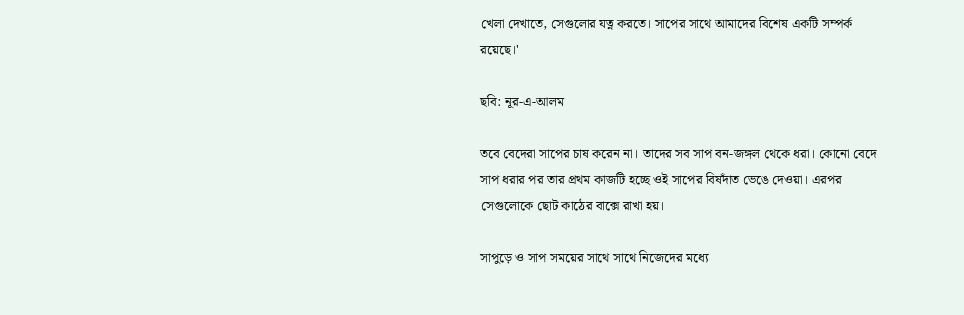খেলা দেখাতে, সেগুলোর যত্ন করতে। সাপের সাথে আমাদের বিশেষ একটি সম্পর্ক রয়েছে।'

ছবি: নূর-এ-আলম

তবে বেদেরা সাপের চাষ করেন না। তাদের সব সাপ বন-জঙ্গল থেকে ধরা। কোনো বেদে সাপ ধরার পর তার প্রথম কাজটি হচ্ছে ওই সাপের বিষদাঁত ভেঙে দেওয়া। এরপর সেগুলোকে ছোট কাঠের বাক্সে রাখা হয়।

সাপুড়ে ও সাপ সময়ের সাথে সাথে নিজেদের মধ্যে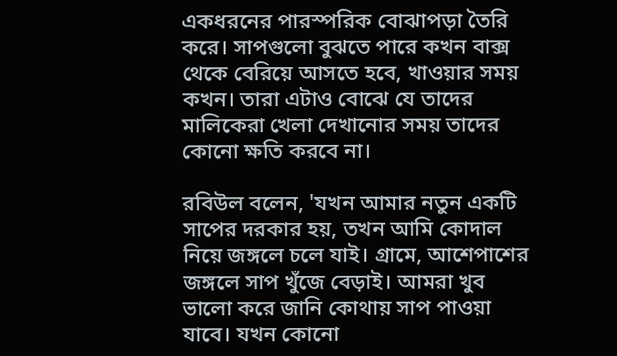একধরনের পারস্পরিক বোঝাপড়া তৈরি করে। সাপগুলো বুঝতে পারে কখন বাক্স থেকে বেরিয়ে আসতে হবে, খাওয়ার সময় কখন। তারা এটাও বোঝে যে তাদের মালিকেরা খেলা দেখানোর সময় তাদের কোনো ক্ষতি করবে না।

রবিউল বলেন, 'যখন আমার নতুন একটি সাপের দরকার হয়, তখন আমি কোদাল নিয়ে জঙ্গলে চলে যাই। গ্রামে, আশেপাশের জঙ্গলে সাপ খুঁজে বেড়াই। আমরা খুব ভালো করে জানি কোথায় সাপ পাওয়া যাবে। যখন কোনো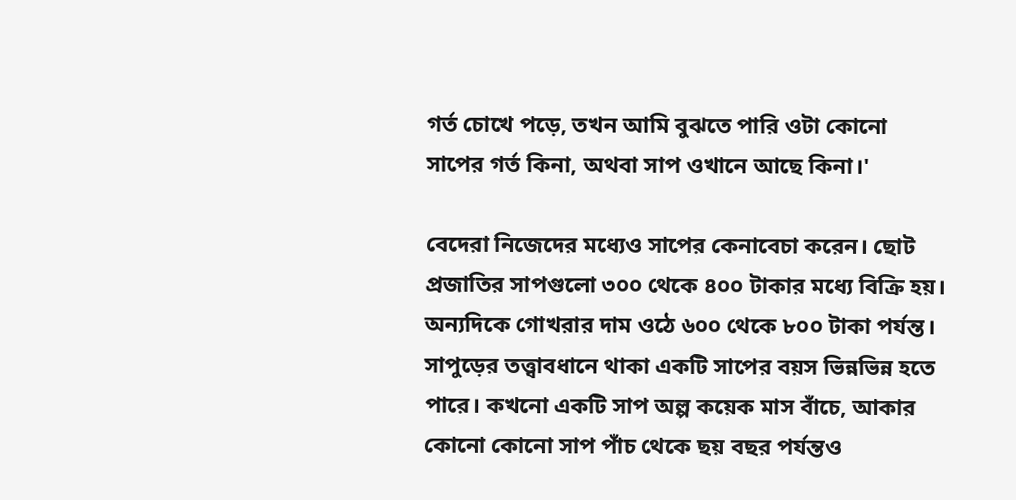গর্ত চোখে পড়ে, তখন আমি বুঝতে পারি ওটা কোনো সাপের গর্ত কিনা, অথবা সাপ ওখানে আছে কিনা।'

বেদেরা নিজেদের মধ্যেও সাপের কেনাবেচা করেন। ছোট প্রজাতির সাপগুলো ৩০০ থেকে ৪০০ টাকার মধ্যে বিক্রি হয়। অন্যদিকে গোখরার দাম ওঠে ৬০০ থেকে ৮০০ টাকা পর্যন্ত। সাপুড়ের তত্ত্বাবধানে থাকা একটি সাপের বয়স ভিন্নভিন্ন হতে পারে। কখনো একটি সাপ অল্প কয়েক মাস বাঁচে, আকার কোনো কোনো সাপ পাঁচ থেকে ছয় বছর পর্যন্তও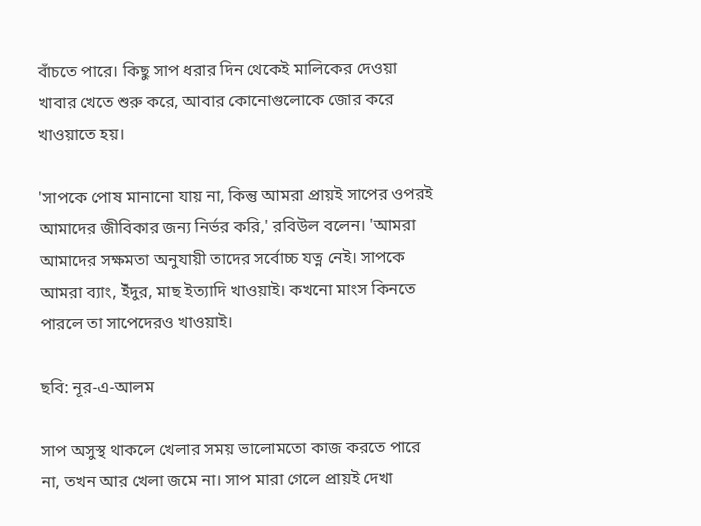বাঁচতে পারে। কিছু সাপ ধরার দিন থেকেই মালিকের দেওয়া খাবার খেতে শুরু করে, আবার কোনোগুলোকে জোর করে খাওয়াতে হয়।

'সাপকে পোষ মানানো যায় না, কিন্তু আমরা প্রায়ই সাপের ওপরই আমাদের জীবিকার জন্য নির্ভর করি,' রবিউল বলেন। 'আমরা আমাদের সক্ষমতা অনুযায়ী তাদের সর্বোচ্চ যত্ন নেই। সাপকে আমরা ব্যাং, ইঁদুর, মাছ ইত্যাদি খাওয়াই। কখনো মাংস কিনতে পারলে তা সাপেদেরও খাওয়াই।

ছবি: নূর-এ-আলম

সাপ অসুস্থ থাকলে খেলার সময় ভালোমতো কাজ করতে পারে না, তখন আর খেলা জমে না। সাপ মারা গেলে প্রায়ই দেখা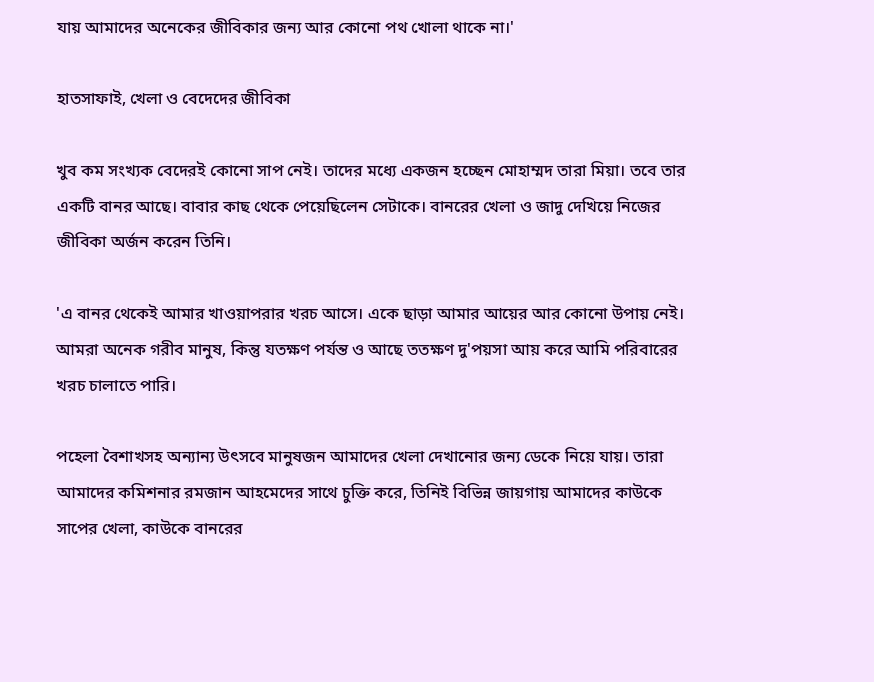যায় আমাদের অনেকের জীবিকার জন্য আর কোনো পথ খোলা থাকে না।'

হাতসাফাই, খেলা ও বেদেদের জীবিকা

খুব কম সংখ্যক বেদেরই কোনো সাপ নেই। তাদের মধ্যে একজন হচ্ছেন মোহাম্মদ তারা মিয়া। তবে তার একটি বানর আছে। বাবার কাছ থেকে পেয়েছিলেন সেটাকে। বানরের খেলা ও জাদু দেখিয়ে নিজের জীবিকা অর্জন করেন তিনি।

'এ বানর থেকেই আমার খাওয়াপরার খরচ আসে। একে ছাড়া আমার আয়ের আর কোনো উপায় নেই। আমরা অনেক গরীব মানুষ, কিন্তু যতক্ষণ পর্যন্ত ও আছে ততক্ষণ দু'পয়সা আয় করে আমি পরিবারের খরচ চালাতে পারি।

পহেলা বৈশাখসহ অন্যান্য উৎসবে মানুষজন আমাদের খেলা দেখানোর জন্য ডেকে নিয়ে যায়। তারা আমাদের কমিশনার রমজান আহমেদের সাথে চুক্তি করে, তিনিই বিভিন্ন জায়গায় আমাদের কাউকে সাপের খেলা, কাউকে বানরের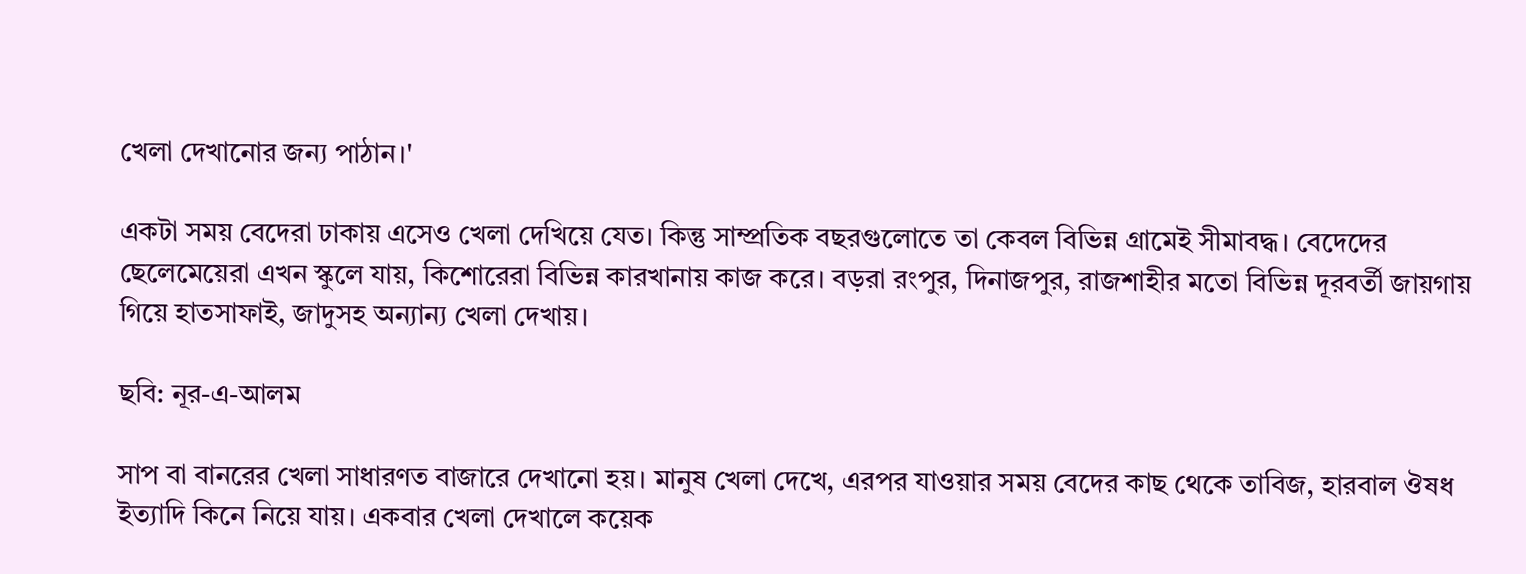খেলা দেখানোর জন্য পাঠান।'

একটা সময় বেদেরা ঢাকায় এসেও খেলা দেখিয়ে যেত। কিন্তু সাম্প্রতিক বছরগুলোতে তা কেবল বিভিন্ন গ্রামেই সীমাবদ্ধ। বেদেদের ছেলেমেয়েরা এখন স্কুলে যায়, কিশোরেরা বিভিন্ন কারখানায় কাজ করে। বড়রা রংপুর, দিনাজপুর, রাজশাহীর মতো বিভিন্ন দূরবর্তী জায়গায় গিয়ে হাতসাফাই, জাদুসহ অন্যান্য খেলা দেখায়।

ছবি: নূর-এ-আলম

সাপ বা বানরের খেলা সাধারণত বাজারে দেখানো হয়। মানুষ খেলা দেখে, এরপর যাওয়ার সময় বেদের কাছ থেকে তাবিজ, হারবাল ঔষধ ইত্যাদি কিনে নিয়ে যায়। একবার খেলা দেখালে কয়েক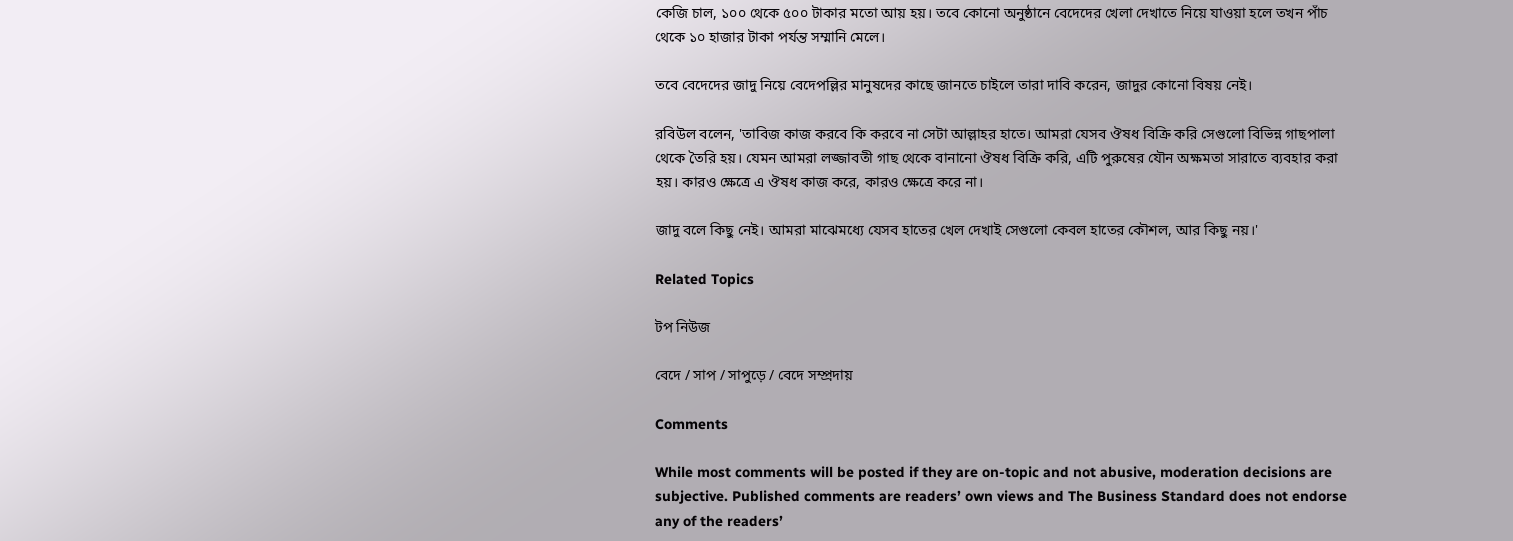কেজি চাল, ১০০ থেকে ৫০০ টাকার মতো আয় হয়। তবে কোনো অনুষ্ঠানে বেদেদের খেলা দেখাতে নিয়ে যাওয়া হলে তখন পাঁচ থেকে ‌‌১০ হাজার টাকা পর্যন্ত সম্মানি মেলে।

তবে বেদেদের জাদু নিয়ে বেদেপল্লির মানুষদের কাছে জানতে চাইলে তারা দাবি করেন, জাদুর কোনো বিষয় নেই।

রবিউল বলেন, 'তাবিজ কাজ করবে কি করবে না সেটা আল্লাহর হাতে। আমরা যেসব ঔষধ বিক্রি করি সেগুলো বিভিন্ন গাছপালা থেকে তৈরি হয়। যেমন আমরা লজ্জাবতী গাছ থেকে বানানো ঔষধ বিক্রি করি, এটি পুরুষের যৌন অক্ষমতা সারাতে ব্যবহার করা হয়। কারও ক্ষেত্রে এ ঔষধ কাজ করে, কারও ক্ষেত্রে করে না।

জাদু বলে কিছু নেই। আমরা মাঝেমধ্যে যেসব হাতের খেল দেখাই সেগুলো কেবল হাতের কৌশল, আর কিছু নয়।'

Related Topics

টপ নিউজ

বেদে / সাপ / সাপুড়ে / বেদে সম্প্রদায়

Comments

While most comments will be posted if they are on-topic and not abusive, moderation decisions are subjective. Published comments are readers’ own views and The Business Standard does not endorse any of the readers’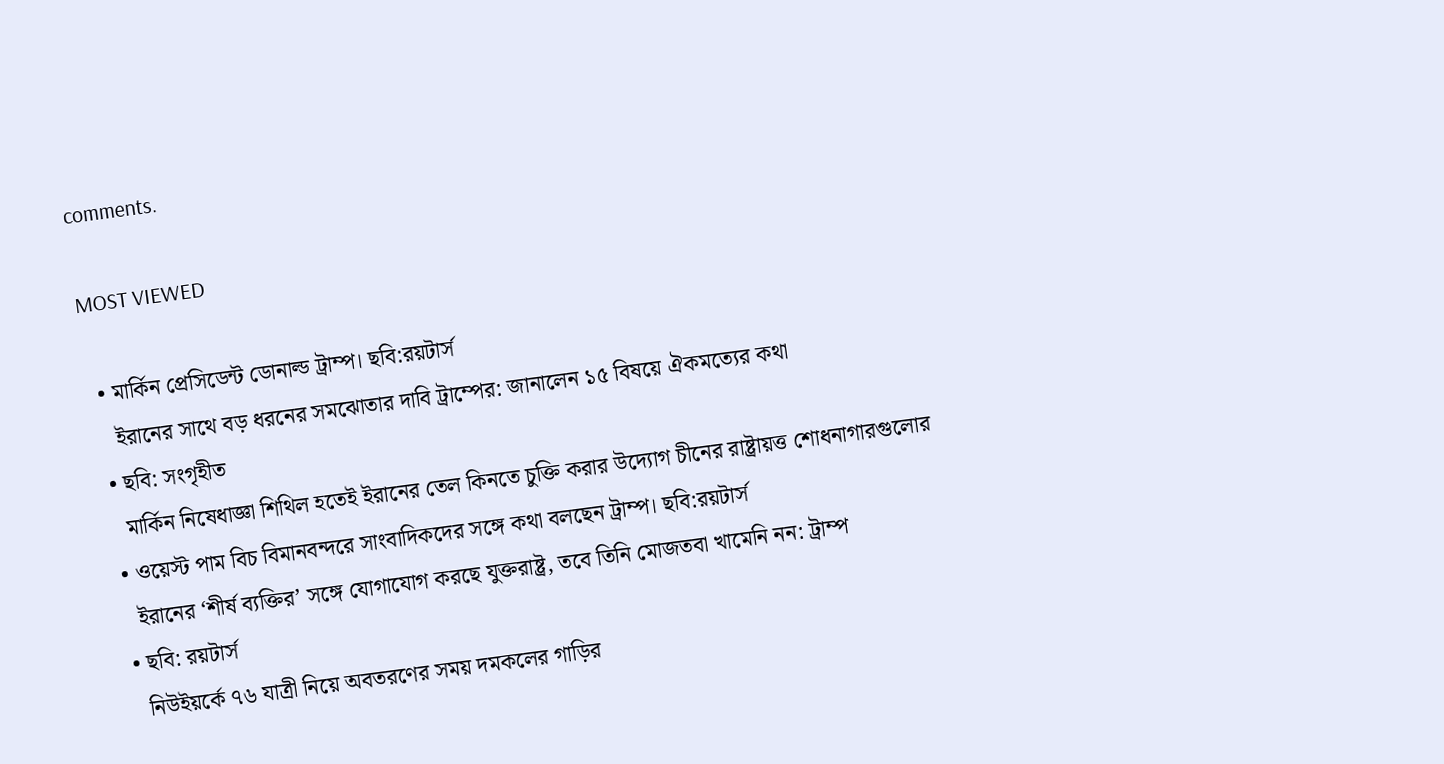comments.

MOST VIEWED

  • মার্কিন প্রেসিডেন্ট ডোনাল্ড ট্রাম্প। ছবি:রয়টার্স
    ইরানের সাথে বড় ধরনের সমঝোতার দাবি ট্রাম্পের: জানালেন ১৫ বিষয়ে ঐকমত্যের কথা
  • ছবি: সংগৃহীত
    মার্কিন নিষেধাজ্ঞা শিথিল হতেই ইরানের তেল কিনতে চুক্তি করার উদ্যোগ চীনের রাষ্ট্রায়ত্ত শোধনাগারগুলোর
  • ওয়েস্ট পাম বিচ বিমানবন্দরে সাংবাদিকদের সঙ্গে কথা বলছেন ট্রাম্প। ছবি:রয়টার্স
    ইরানের ‘শীর্ষ ব্যক্তির’ সঙ্গে যোগাযোগ করছে যুক্তরাষ্ট্র, তবে তিনি মোজতবা খামেনি নন: ট্রাম্প
  • ছবি: রয়টার্স
    নিউইয়র্কে ৭৬ যাত্রী নিয়ে অবতরণের সময় দমকলের গাড়ির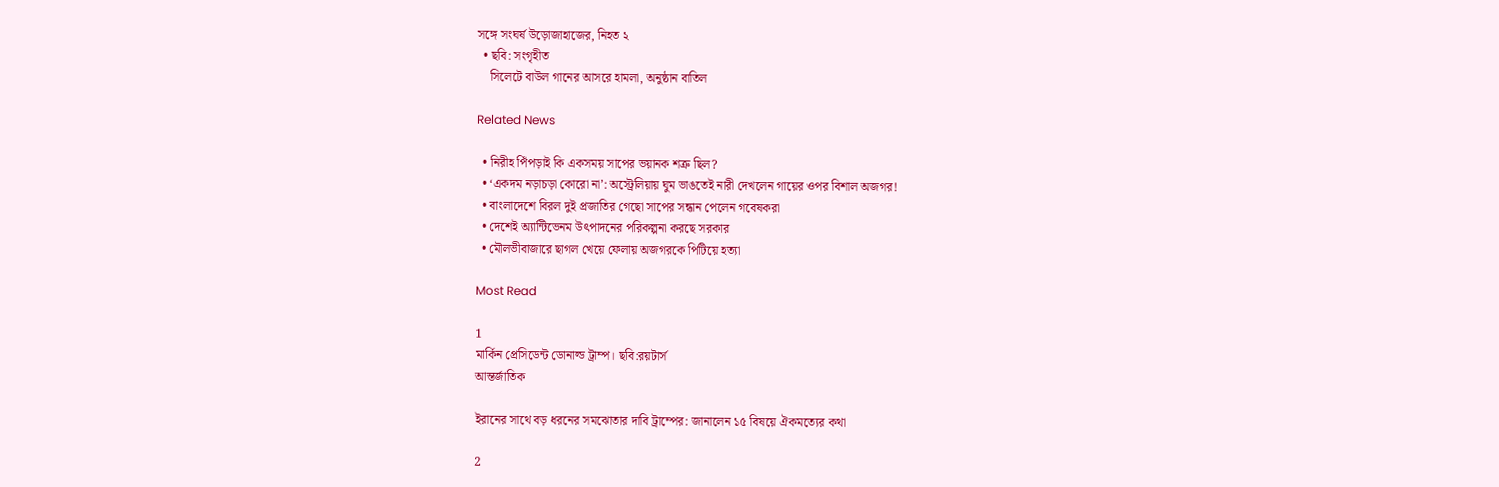সঙ্গে সংঘর্ষ উড়োজাহাজের, নিহত ২
  • ছবি: সংগৃহীত
    সিলেটে বাউল গানের আসরে হামলা, অনুষ্ঠান বাতিল

Related News

  • নিরীহ পিঁপড়াই কি একসময় সাপের ভয়ানক শত্রু ছিল?
  • ‘একদম নড়াচড়া কোরো না’: অস্ট্রেলিয়ায় ঘুম ভাঙতেই নারী দেখলেন গায়ের ওপর বিশাল অজগর!
  • বাংলাদেশে বিরল দুই প্রজাতির গেছো সাপের সন্ধান পেলেন গবেষকরা
  • দেশেই অ্যান্টিভেনম উৎপাদনের পরিকল্পনা করছে সরকার
  • মৌলভীবাজারে ছাগল খেয়ে ফেলায় অজগরকে পিটিয়ে হত্যা

Most Read

1
মার্কিন প্রেসিডেন্ট ডোনাল্ড ট্রাম্প। ছবি:রয়টার্স
আন্তর্জাতিক

ইরানের সাথে বড় ধরনের সমঝোতার দাবি ট্রাম্পের: জানালেন ১৫ বিষয়ে ঐকমত্যের কথা

2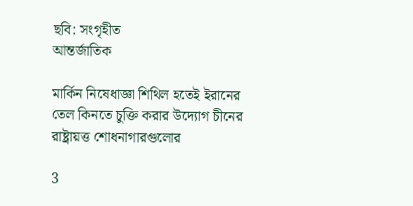ছবি: সংগৃহীত
আন্তর্জাতিক

মার্কিন নিষেধাজ্ঞা শিথিল হতেই ইরানের তেল কিনতে চুক্তি করার উদ্যোগ চীনের রাষ্ট্রায়ত্ত শোধনাগারগুলোর

3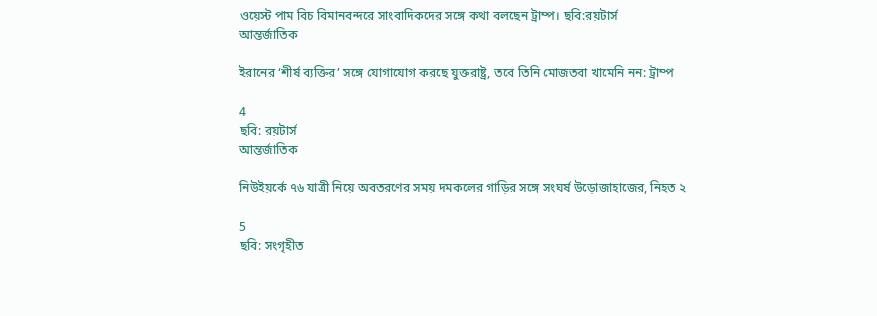ওয়েস্ট পাম বিচ বিমানবন্দরে সাংবাদিকদের সঙ্গে কথা বলছেন ট্রাম্প। ছবি:রয়টার্স
আন্তর্জাতিক

ইরানের ‘শীর্ষ ব্যক্তির’ সঙ্গে যোগাযোগ করছে যুক্তরাষ্ট্র, তবে তিনি মোজতবা খামেনি নন: ট্রাম্প

4
ছবি: রয়টার্স
আন্তর্জাতিক

নিউইয়র্কে ৭৬ যাত্রী নিয়ে অবতরণের সময় দমকলের গাড়ির সঙ্গে সংঘর্ষ উড়োজাহাজের, নিহত ২

5
ছবি: সংগৃহীত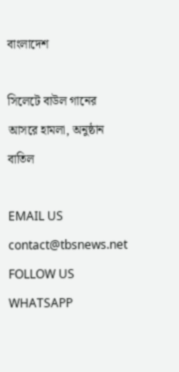বাংলাদেশ

সিলেটে বাউল গানের আসরে হামলা, অনুষ্ঠান বাতিল

EMAIL US
contact@tbsnews.net
FOLLOW US
WHATSAPP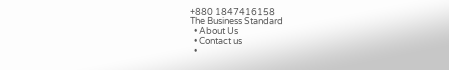+880 1847416158
The Business Standard
  • About Us
  • Contact us
  •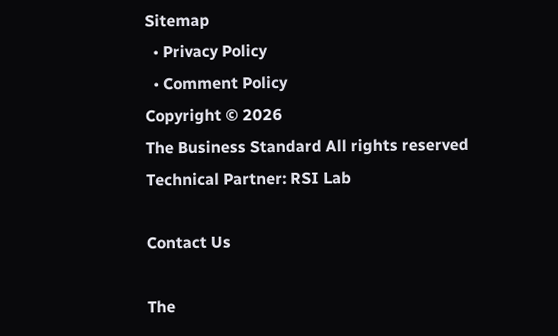Sitemap
  • Privacy Policy
  • Comment Policy
Copyright © 2026
The Business Standard All rights reserved
Technical Partner: RSI Lab

Contact Us

The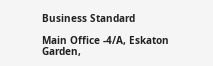Business Standard

Main Office -4/A, Eskaton Garden,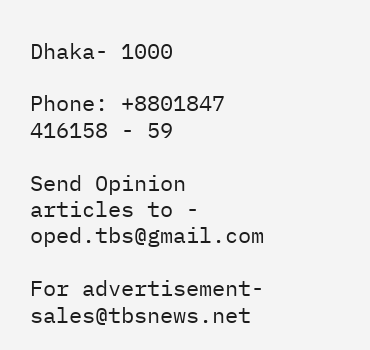Dhaka- 1000

Phone: +8801847 416158 - 59

Send Opinion articles to - oped.tbs@gmail.com

For advertisement- sales@tbsnews.net